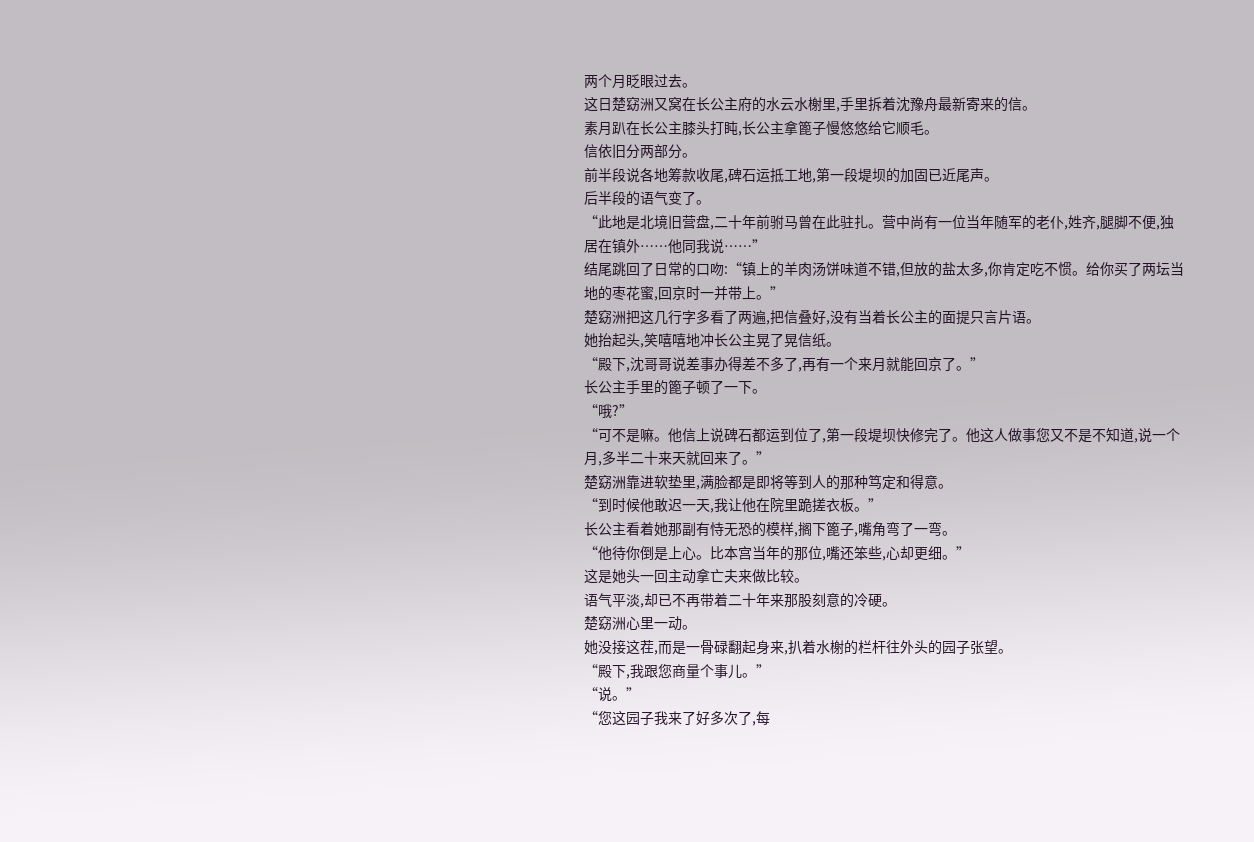两个月眨眼过去。
这日楚窈洲又窝在长公主府的水云水榭里,手里拆着沈豫舟最新寄来的信。
素月趴在长公主膝头打盹,长公主拿篦子慢悠悠给它顺毛。
信依旧分两部分。
前半段说各地筹款收尾,碑石运抵工地,第一段堤坝的加固已近尾声。
后半段的语气变了。
“此地是北境旧营盘,二十年前驸马曾在此驻扎。营中尚有一位当年随军的老仆,姓齐,腿脚不便,独居在镇外……他同我说……”
结尾跳回了日常的口吻:“镇上的羊肉汤饼味道不错,但放的盐太多,你肯定吃不惯。给你买了两坛当地的枣花蜜,回京时一并带上。”
楚窈洲把这几行字多看了两遍,把信叠好,没有当着长公主的面提只言片语。
她抬起头,笑嘻嘻地冲长公主晃了晃信纸。
“殿下,沈哥哥说差事办得差不多了,再有一个来月就能回京了。”
长公主手里的篦子顿了一下。
“哦?”
“可不是嘛。他信上说碑石都运到位了,第一段堤坝快修完了。他这人做事您又不是不知道,说一个月,多半二十来天就回来了。”
楚窈洲靠进软垫里,满脸都是即将等到人的那种笃定和得意。
“到时候他敢迟一天,我让他在院里跪搓衣板。”
长公主看着她那副有恃无恐的模样,搁下篦子,嘴角弯了一弯。
“他待你倒是上心。比本宫当年的那位,嘴还笨些,心却更细。”
这是她头一回主动拿亡夫来做比较。
语气平淡,却已不再带着二十年来那股刻意的冷硬。
楚窈洲心里一动。
她没接这茬,而是一骨碌翻起身来,扒着水榭的栏杆往外头的园子张望。
“殿下,我跟您商量个事儿。”
“说。”
“您这园子我来了好多次了,每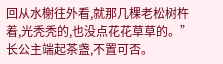回从水榭往外看,就那几棵老松树杵着,光秃秃的,也没点花花草草的。”
长公主端起茶盏,不置可否。